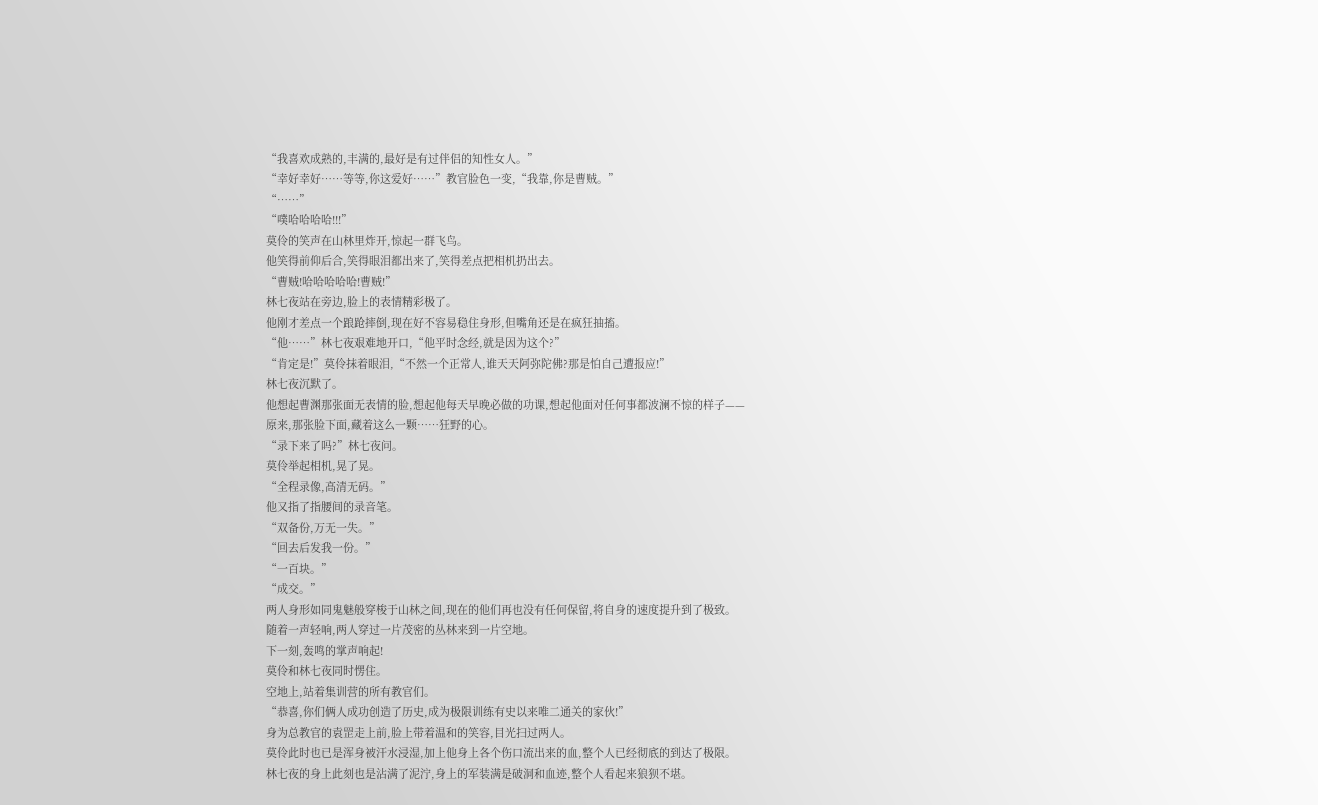“我喜欢成熟的,丰满的,最好是有过伴侣的知性女人。”
“幸好幸好……等等,你这爱好……”教官脸色一变,“我靠,你是曹贼。”
“……”
“噗哈哈哈哈!!!”
莫伶的笑声在山林里炸开,惊起一群飞鸟。
他笑得前仰后合,笑得眼泪都出来了,笑得差点把相机扔出去。
“曹贼!哈哈哈哈哈!曹贼!”
林七夜站在旁边,脸上的表情精彩极了。
他刚才差点一个踉跄摔倒,现在好不容易稳住身形,但嘴角还是在疯狂抽搐。
“他……”林七夜艰难地开口,“他平时念经,就是因为这个?”
“肯定是!”莫伶抹着眼泪,“不然一个正常人,谁天天阿弥陀佛?那是怕自己遭报应!”
林七夜沉默了。
他想起曹渊那张面无表情的脸,想起他每天早晚必做的功课,想起他面对任何事都波澜不惊的样子——
原来,那张脸下面,藏着这么一颗……狂野的心。
“录下来了吗?”林七夜问。
莫伶举起相机,晃了晃。
“全程录像,高清无码。”
他又指了指腰间的录音笔。
“双备份,万无一失。”
“回去后发我一份。”
“一百块。”
“成交。”
两人身形如同鬼魅般穿梭于山林之间,现在的他们再也没有任何保留,将自身的速度提升到了极致。
随着一声轻响,两人穿过一片茂密的丛林来到一片空地。
下一刻,轰鸣的掌声响起!
莫伶和林七夜同时愣住。
空地上,站着集训营的所有教官们。
“恭喜,你们俩人成功创造了历史,成为极限训练有史以来唯二通关的家伙!”
身为总教官的袁罡走上前,脸上带着温和的笑容,目光扫过两人。
莫伶此时也已是浑身被汗水浸湿,加上他身上各个伤口流出来的血,整个人已经彻底的到达了极限。
林七夜的身上此刻也是沾满了泥泞,身上的军装满是破洞和血迹,整个人看起来狼狈不堪。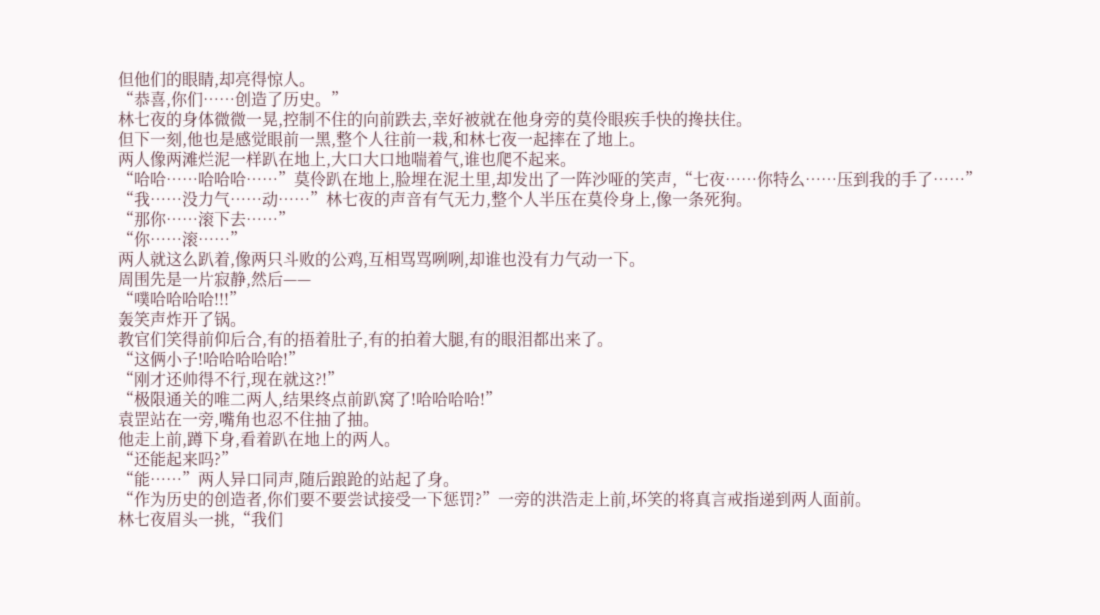但他们的眼睛,却亮得惊人。
“恭喜,你们……创造了历史。”
林七夜的身体微微一晃,控制不住的向前跌去,幸好被就在他身旁的莫伶眼疾手快的搀扶住。
但下一刻,他也是感觉眼前一黑,整个人往前一栽,和林七夜一起摔在了地上。
两人像两滩烂泥一样趴在地上,大口大口地喘着气,谁也爬不起来。
“哈哈……哈哈哈……”莫伶趴在地上,脸埋在泥土里,却发出了一阵沙哑的笑声,“七夜……你特么……压到我的手了……”
“我……没力气……动……”林七夜的声音有气无力,整个人半压在莫伶身上,像一条死狗。
“那你……滚下去……”
“你……滚……”
两人就这么趴着,像两只斗败的公鸡,互相骂骂咧咧,却谁也没有力气动一下。
周围先是一片寂静,然后——
“噗哈哈哈哈!!!”
轰笑声炸开了锅。
教官们笑得前仰后合,有的捂着肚子,有的拍着大腿,有的眼泪都出来了。
“这俩小子!哈哈哈哈哈!”
“刚才还帅得不行,现在就这?!”
“极限通关的唯二两人,结果终点前趴窝了!哈哈哈哈!”
袁罡站在一旁,嘴角也忍不住抽了抽。
他走上前,蹲下身,看着趴在地上的两人。
“还能起来吗?”
“能……”两人异口同声,随后踉跄的站起了身。
“作为历史的创造者,你们要不要尝试接受一下惩罚?”一旁的洪浩走上前,坏笑的将真言戒指递到两人面前。
林七夜眉头一挑,“我们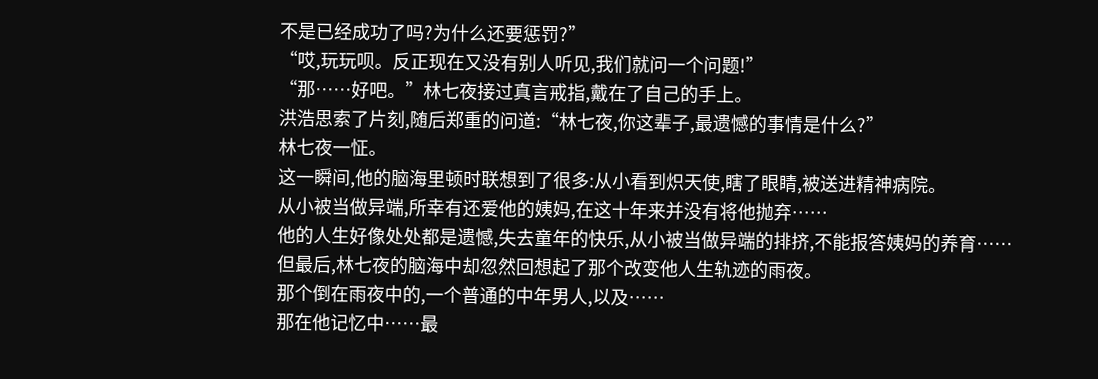不是已经成功了吗?为什么还要惩罚?”
“哎,玩玩呗。反正现在又没有别人听见,我们就问一个问题!”
“那……好吧。”林七夜接过真言戒指,戴在了自己的手上。
洪浩思索了片刻,随后郑重的问道:“林七夜,你这辈子,最遗憾的事情是什么?”
林七夜一怔。
这一瞬间,他的脑海里顿时联想到了很多:从小看到炽天使,瞎了眼睛,被送进精神病院。
从小被当做异端,所幸有还爱他的姨妈,在这十年来并没有将他抛弃……
他的人生好像处处都是遗憾,失去童年的快乐,从小被当做异端的排挤,不能报答姨妈的养育……
但最后,林七夜的脑海中却忽然回想起了那个改变他人生轨迹的雨夜。
那个倒在雨夜中的,一个普通的中年男人,以及……
那在他记忆中……最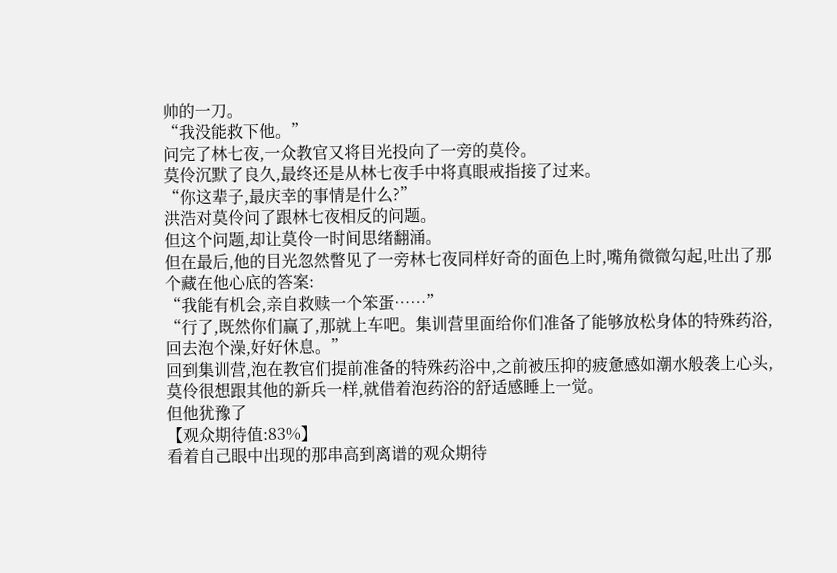帅的一刀。
“我没能救下他。”
问完了林七夜,一众教官又将目光投向了一旁的莫伶。
莫伶沉默了良久,最终还是从林七夜手中将真眼戒指接了过来。
“你这辈子,最庆幸的事情是什么?”
洪浩对莫伶问了跟林七夜相反的问题。
但这个问题,却让莫伶一时间思绪翻涌。
但在最后,他的目光忽然瞥见了一旁林七夜同样好奇的面色上时,嘴角微微勾起,吐出了那个藏在他心底的答案:
“我能有机会,亲自救赎一个笨蛋……”
“行了,既然你们赢了,那就上车吧。集训营里面给你们准备了能够放松身体的特殊药浴,回去泡个澡,好好休息。”
回到集训营,泡在教官们提前准备的特殊药浴中,之前被压抑的疲惫感如潮水般袭上心头,莫伶很想跟其他的新兵一样,就借着泡药浴的舒适感睡上一觉。
但他犹豫了
【观众期待值:83%】
看着自己眼中出现的那串高到离谱的观众期待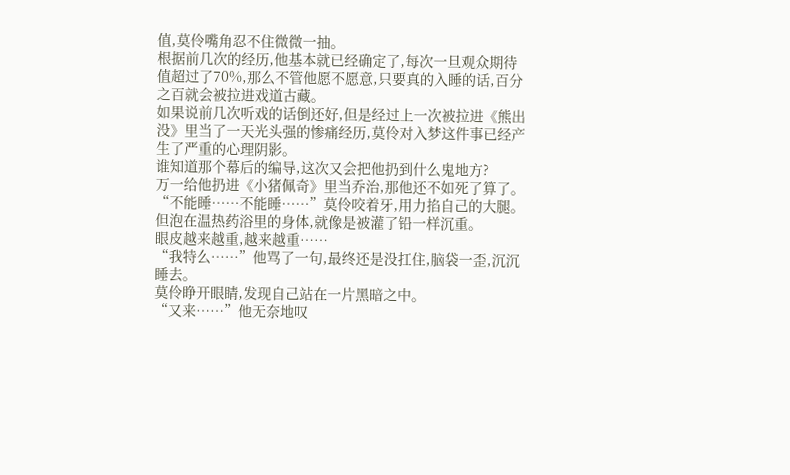值,莫伶嘴角忍不住微微一抽。
根据前几次的经历,他基本就已经确定了,每次一旦观众期待值超过了70%,那么不管他愿不愿意,只要真的入睡的话,百分之百就会被拉进戏道古藏。
如果说前几次听戏的话倒还好,但是经过上一次被拉进《熊出没》里当了一天光头强的惨痛经历,莫伶对入梦这件事已经产生了严重的心理阴影。
谁知道那个幕后的编导,这次又会把他扔到什么鬼地方?
万一给他扔进《小猪佩奇》里当乔治,那他还不如死了算了。
“不能睡……不能睡……”莫伶咬着牙,用力掐自己的大腿。
但泡在温热药浴里的身体,就像是被灌了铅一样沉重。
眼皮越来越重,越来越重……
“我特么……”他骂了一句,最终还是没扛住,脑袋一歪,沉沉睡去。
莫伶睁开眼睛,发现自己站在一片黑暗之中。
“又来……”他无奈地叹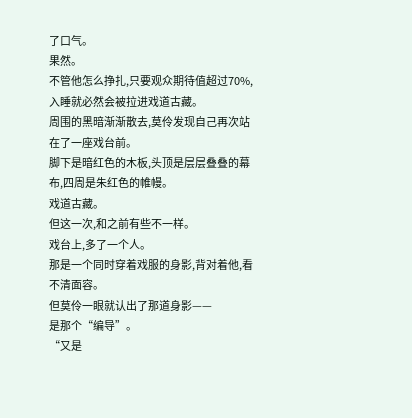了口气。
果然。
不管他怎么挣扎,只要观众期待值超过70%,入睡就必然会被拉进戏道古藏。
周围的黑暗渐渐散去,莫伶发现自己再次站在了一座戏台前。
脚下是暗红色的木板,头顶是层层叠叠的幕布,四周是朱红色的帷幔。
戏道古藏。
但这一次,和之前有些不一样。
戏台上,多了一个人。
那是一个同时穿着戏服的身影,背对着他,看不清面容。
但莫伶一眼就认出了那道身影——
是那个“编导”。
“又是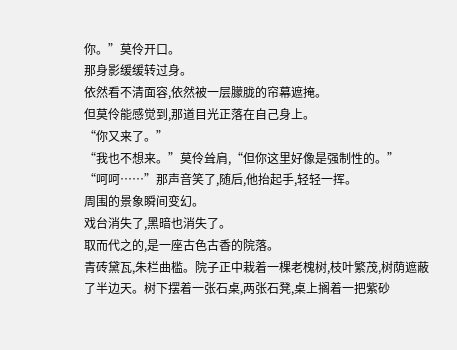你。”莫伶开口。
那身影缓缓转过身。
依然看不清面容,依然被一层朦胧的帘幕遮掩。
但莫伶能感觉到,那道目光正落在自己身上。
“你又来了。”
“我也不想来。”莫伶耸肩,“但你这里好像是强制性的。”
“呵呵……”那声音笑了,随后,他抬起手,轻轻一挥。
周围的景象瞬间变幻。
戏台消失了,黑暗也消失了。
取而代之的,是一座古色古香的院落。
青砖黛瓦,朱栏曲槛。院子正中栽着一棵老槐树,枝叶繁茂,树荫遮蔽了半边天。树下摆着一张石桌,两张石凳,桌上搁着一把紫砂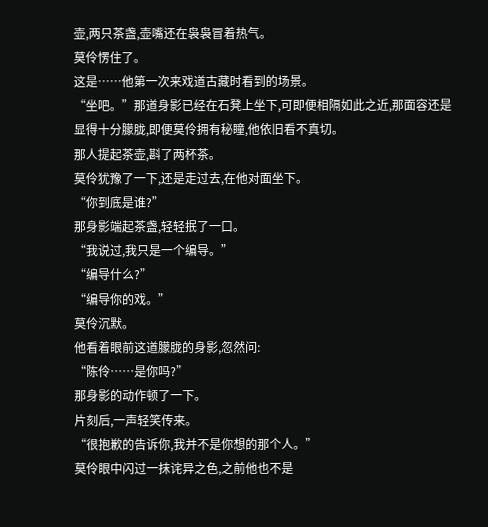壶,两只茶盏,壶嘴还在袅袅冒着热气。
莫伶愣住了。
这是……他第一次来戏道古藏时看到的场景。
“坐吧。”那道身影已经在石凳上坐下,可即便相隔如此之近,那面容还是显得十分朦胧,即便莫伶拥有秘瞳,他依旧看不真切。
那人提起茶壶,斟了两杯茶。
莫伶犹豫了一下,还是走过去,在他对面坐下。
“你到底是谁?”
那身影端起茶盏,轻轻抿了一口。
“我说过,我只是一个编导。”
“编导什么?”
“编导你的戏。”
莫伶沉默。
他看着眼前这道朦胧的身影,忽然问:
“陈伶……是你吗?”
那身影的动作顿了一下。
片刻后,一声轻笑传来。
“很抱歉的告诉你,我并不是你想的那个人。”
莫伶眼中闪过一抹诧异之色,之前他也不是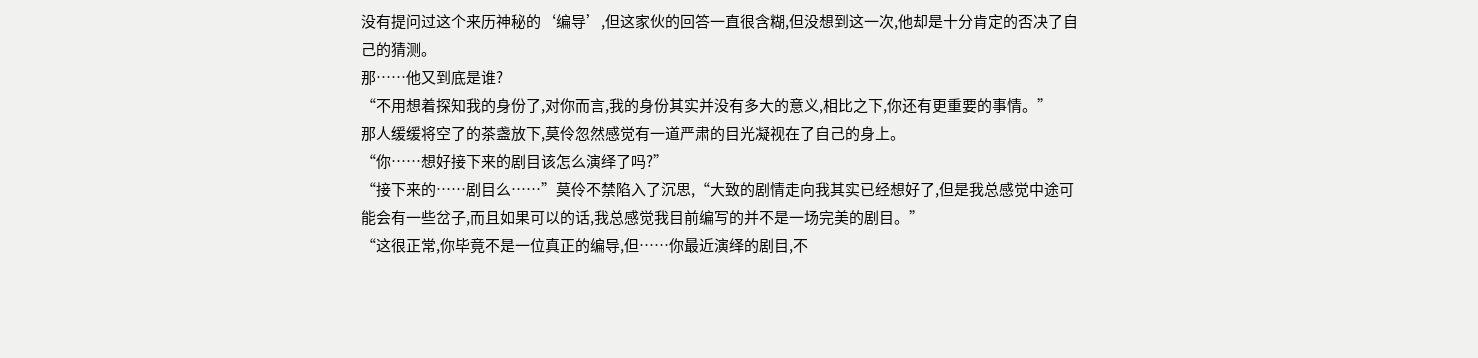没有提问过这个来历神秘的‘编导’,但这家伙的回答一直很含糊,但没想到这一次,他却是十分肯定的否决了自己的猜测。
那……他又到底是谁?
“不用想着探知我的身份了,对你而言,我的身份其实并没有多大的意义,相比之下,你还有更重要的事情。”
那人缓缓将空了的茶盏放下,莫伶忽然感觉有一道严肃的目光凝视在了自己的身上。
“你……想好接下来的剧目该怎么演绎了吗?”
“接下来的……剧目么……”莫伶不禁陷入了沉思,“大致的剧情走向我其实已经想好了,但是我总感觉中途可能会有一些岔子,而且如果可以的话,我总感觉我目前编写的并不是一场完美的剧目。”
“这很正常,你毕竟不是一位真正的编导,但……你最近演绎的剧目,不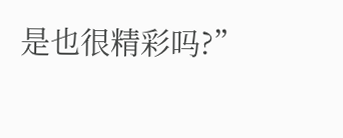是也很精彩吗?”